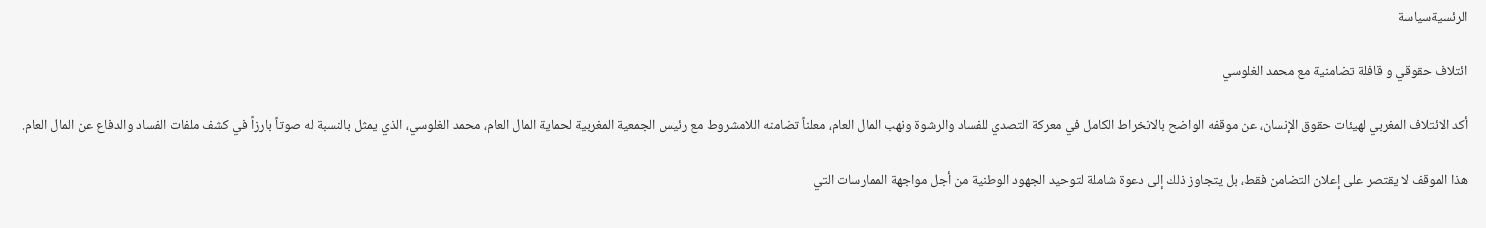الرئسيةسياسة

ائتلاف حقوقي و قافلة تضامنية مع محمد الغلوسي

أكد الائتلاف المغربي لهيئات حقوق الإنسان، عن موقفه الواضح بالانخراط الكامل في معركة التصدي للفساد والرشوة ونهب المال العام، معلناً تضامنه اللامشروط مع رئيس الجمعية المغربية لحماية المال العام، محمد الغلوسي، الذي يمثل بالنسبة له صوتاً بارزاً في كشف ملفات الفساد والدفاع عن المال العام.

هذا الموقف لا يقتصر على إعلان التضامن فقط، بل يتجاوز ذلك إلى دعوة شاملة لتوحيد الجهود الوطنية من أجل مواجهة الممارسات التي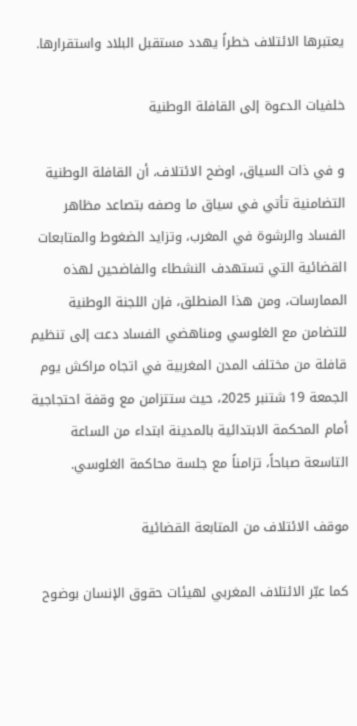يعتبرها الائتلاف خطراً يهدد مستقبل البلاد واستقرارها.

خلفيات الدعوة إلى القافلة الوطنية

و في ذات السياق، اوضح الائتلاف، أن القافلة الوطنية التضامنية تأتي في سياق ما وصفه بتصاعد مظاهر الفساد والرشوة في المغرب، وتزايد الضغوط والمتابعات القضائية التي تستهدف النشطاء والفاضحين لهذه الممارسات، ومن هذا المنطلق، فإن اللجنة الوطنية للتضامن مع الغلوسي ومناهضي الفساد دعت إلى تنظيم قافلة من مختلف المدن المغربية في اتجاه مراكش يوم الجمعة 19 شتنبر 2025، حيث ستتزامن مع وقفة احتجاجية أمام المحكمة الابتدائية بالمدينة ابتداء من الساعة التاسعة صباحاً، تزامناً مع جلسة محاكمة الغلوسي.

موقف الائتلاف من المتابعة القضائية

كما عبّر الائتلاف المغربي لهيئات حقوق الإنسان بوضوح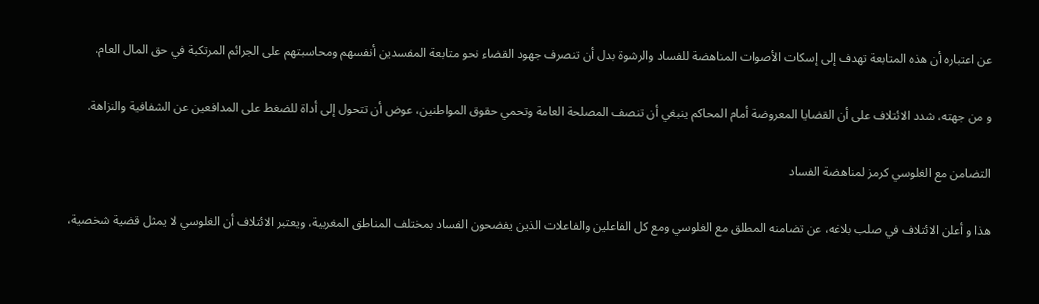عن اعتباره أن هذه المتابعة تهدف إلى إسكات الأصوات المناهضة للفساد والرشوة بدل أن تنصرف جهود القضاء نحو متابعة المفسدين أنفسهم ومحاسبتهم على الجرائم المرتكبة في حق المال العام.

و من جهته، شدد الائتلاف على أن القضايا المعروضة أمام المحاكم ينبغي أن تنصف المصلحة العامة وتحمي حقوق المواطنين، عوض أن تتحول إلى أداة للضغط على المدافعين عن الشفافية والنزاهة.

التضامن مع الغلوسي كرمز لمناهضة الفساد

هذا و أعلن الائتلاف في صلب بلاغه، عن تضامنه المطلق مع الغلوسي ومع كل الفاعلين والفاعلات الذين يفضحون الفساد بمختلف المناطق المغربية، ويعتبر الائتلاف أن الغلوسي لا يمثل قضية شخصية،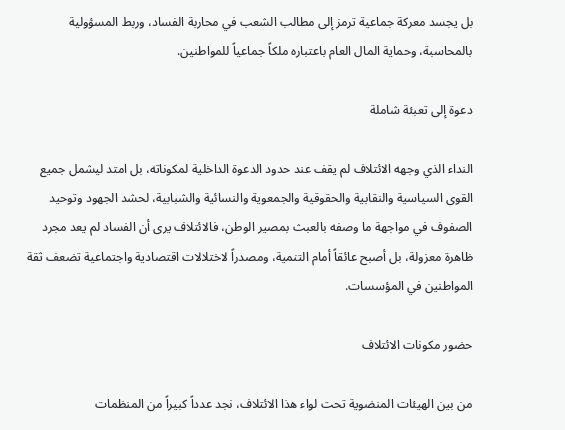بل يجسد معركة جماعية ترمز إلى مطالب الشعب في محاربة الفساد، وربط المسؤولية بالمحاسبة، وحماية المال العام باعتباره ملكاً جماعياً للمواطنين.

دعوة إلى تعبئة شاملة

النداء الذي وجهه الائتلاف لم يقف عند حدود الدعوة الداخلية لمكوناته، بل امتد ليشمل جميع القوى السياسية والنقابية والحقوقية والجمعوية والنسائية والشبابية، لحشد الجهود وتوحيد الصفوف في مواجهة ما وصفه بالعبث بمصير الوطن، فالائتلاف يرى أن الفساد لم يعد مجرد ظاهرة معزولة، بل أصبح عائقاً أمام التنمية، ومصدراً لاختلالات اقتصادية واجتماعية تضعف ثقة المواطنين في المؤسسات.

حضور مكونات الائتلاف

من بين الهيئات المنضوية تحت لواء هذا الائتلاف، نجد عدداً كبيراً من المنظمات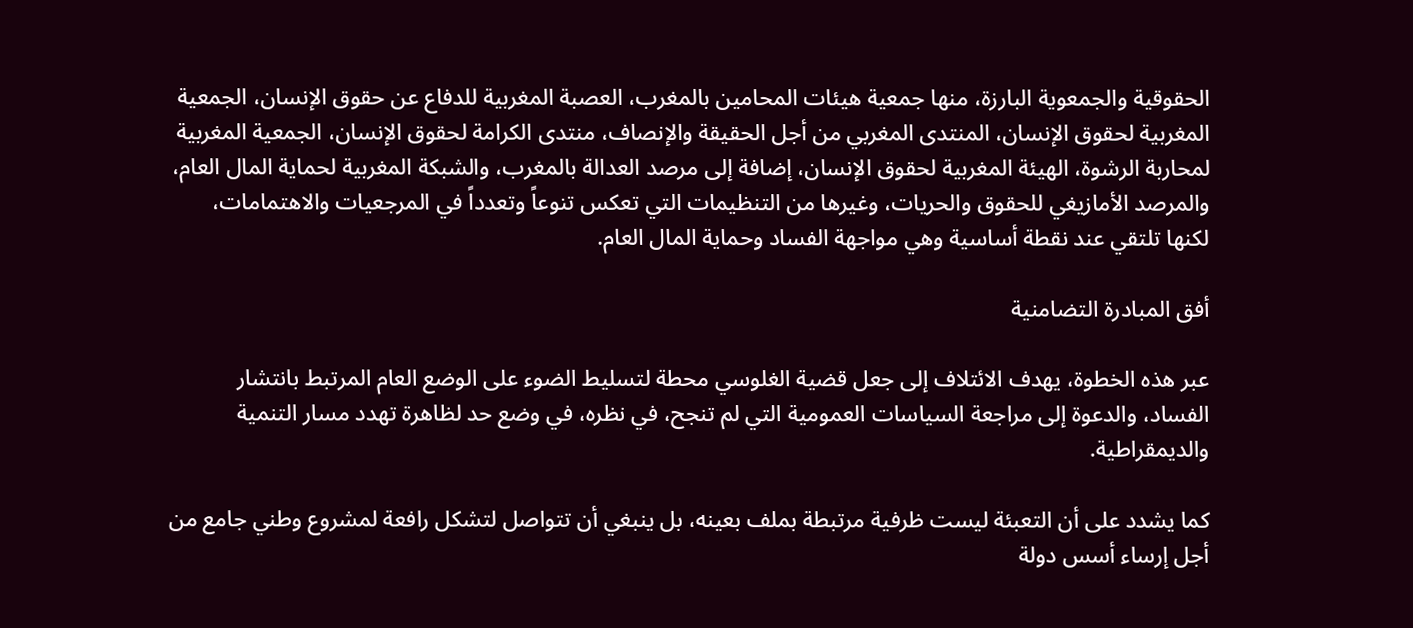الحقوقية والجمعوية البارزة، منها جمعية هيئات المحامين بالمغرب، العصبة المغربية للدفاع عن حقوق الإنسان، الجمعية المغربية لحقوق الإنسان، المنتدى المغربي من أجل الحقيقة والإنصاف، منتدى الكرامة لحقوق الإنسان، الجمعية المغربية لمحاربة الرشوة، الهيئة المغربية لحقوق الإنسان، إضافة إلى مرصد العدالة بالمغرب، والشبكة المغربية لحماية المال العام، والمرصد الأمازيغي للحقوق والحريات، وغيرها من التنظيمات التي تعكس تنوعاً وتعدداً في المرجعيات والاهتمامات، لكنها تلتقي عند نقطة أساسية وهي مواجهة الفساد وحماية المال العام.

أفق المبادرة التضامنية

عبر هذه الخطوة، يهدف الائتلاف إلى جعل قضية الغلوسي محطة لتسليط الضوء على الوضع العام المرتبط بانتشار الفساد، والدعوة إلى مراجعة السياسات العمومية التي لم تنجح، في نظره، في وضع حد لظاهرة تهدد مسار التنمية والديمقراطية.

كما يشدد على أن التعبئة ليست ظرفية مرتبطة بملف بعينه، بل ينبغي أن تتواصل لتشكل رافعة لمشروع وطني جامع من أجل إرساء أسس دولة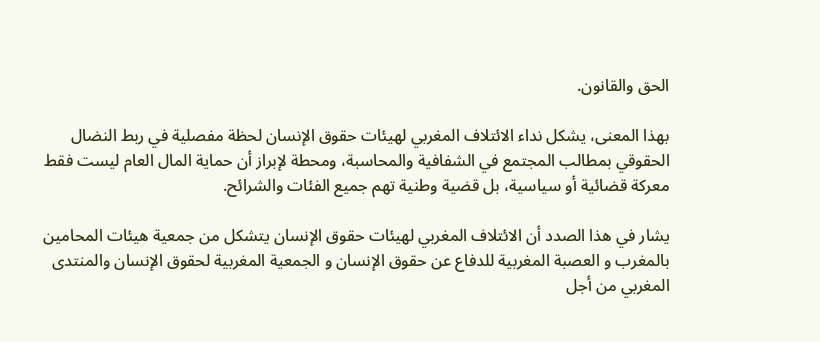الحق والقانون.

بهذا المعنى، يشكل نداء الائتلاف المغربي لهيئات حقوق الإنسان لحظة مفصلية في ربط النضال الحقوقي بمطالب المجتمع في الشفافية والمحاسبة، ومحطة لإبراز أن حماية المال العام ليست فقط معركة قضائية أو سياسية، بل قضية وطنية تهم جميع الفئات والشرائح.

يشار في هذا الصدد أن الائتلاف المغربي لهيئات حقوق الإنسان يتشكل من جمعية هيئات المحامين بالمغرب و العصبة المغربية للدفاع عن حقوق الإنسان و الجمعية المغربية لحقوق الإنسان والمنتدى المغربي من أجل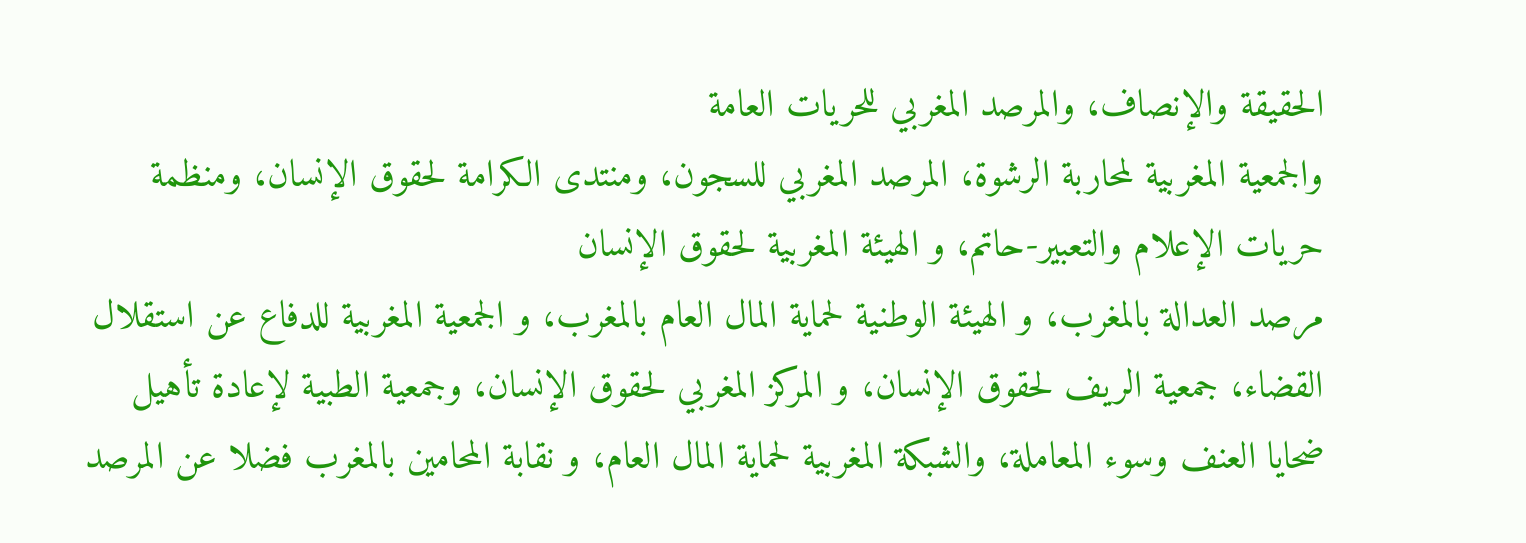الحقيقة والإنصاف، والمرصد المغربي للحريات العامة
والجمعية المغربية لمحاربة الرشوة، المرصد المغربي للسجون، ومنتدى الكرامة لحقوق الإنسان، ومنظمة حريات الإعلام والتعبير-حاتم، و الهيئة المغربية لحقوق الإنسان
مرصد العدالة بالمغرب، و الهيئة الوطنية لحماية المال العام بالمغرب، و الجمعية المغربية للدفاع عن استقلال القضاء، جمعية الريف لحقوق الإنسان، و المركز المغربي لحقوق الإنسان، وجمعية الطبية لإعادة تأهيل ضحايا العنف وسوء المعاملة، والشبكة المغربية لحماية المال العام، و نقابة المحامين بالمغرب فضلا عن المرصد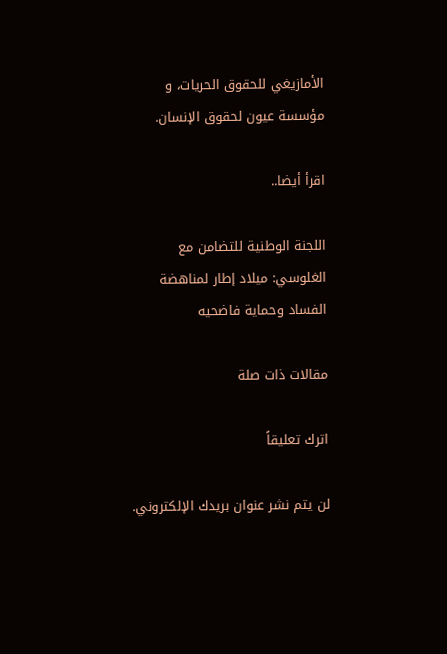الأمازيغي للحقوق الحريات، و مؤسسة عيون لحقوق الإنسان.

اقرأ أيضا..

اللجنة الوطنية للتضامن مع الغلوسي: ميلاد إطار لمناهضة الفساد وحماية فاضحيه

مقالات ذات صلة

اترك تعليقاً

لن يتم نشر عنوان بريدك الإلكتروني.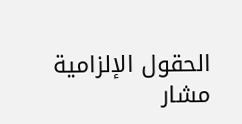الحقول الإلزامية مشار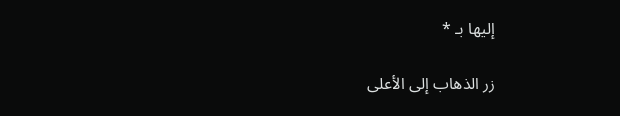إليها بـ *

زر الذهاب إلى الأعلى